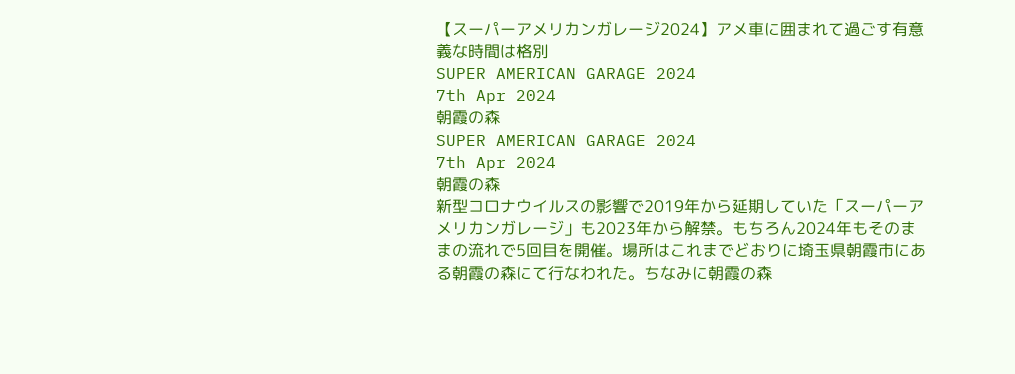【スーパーアメリカンガレージ2024】アメ車に囲まれて過ごす有意義な時間は格別
SUPER AMERICAN GARAGE 2024
7th Apr 2024
朝霞の森
SUPER AMERICAN GARAGE 2024
7th Apr 2024
朝霞の森
新型コロナウイルスの影響で2019年から延期していた「スーパーアメリカンガレージ」も2023年から解禁。もちろん2024年もそのままの流れで5回目を開催。場所はこれまでどおりに埼玉県朝霞市にある朝霞の森にて行なわれた。ちなみに朝霞の森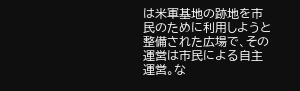は米軍基地の跡地を市民のために利用しようと整備された広場で、その運営は市民による自主運営。な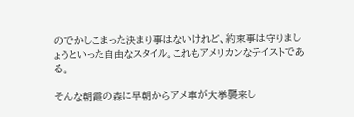のでかしこまった決まり事はないけれど、約束事は守りましょうといった自由なスタイル。これもアメリカンなテイストである。

そんな朝霞の森に早朝からアメ車が大挙襲来し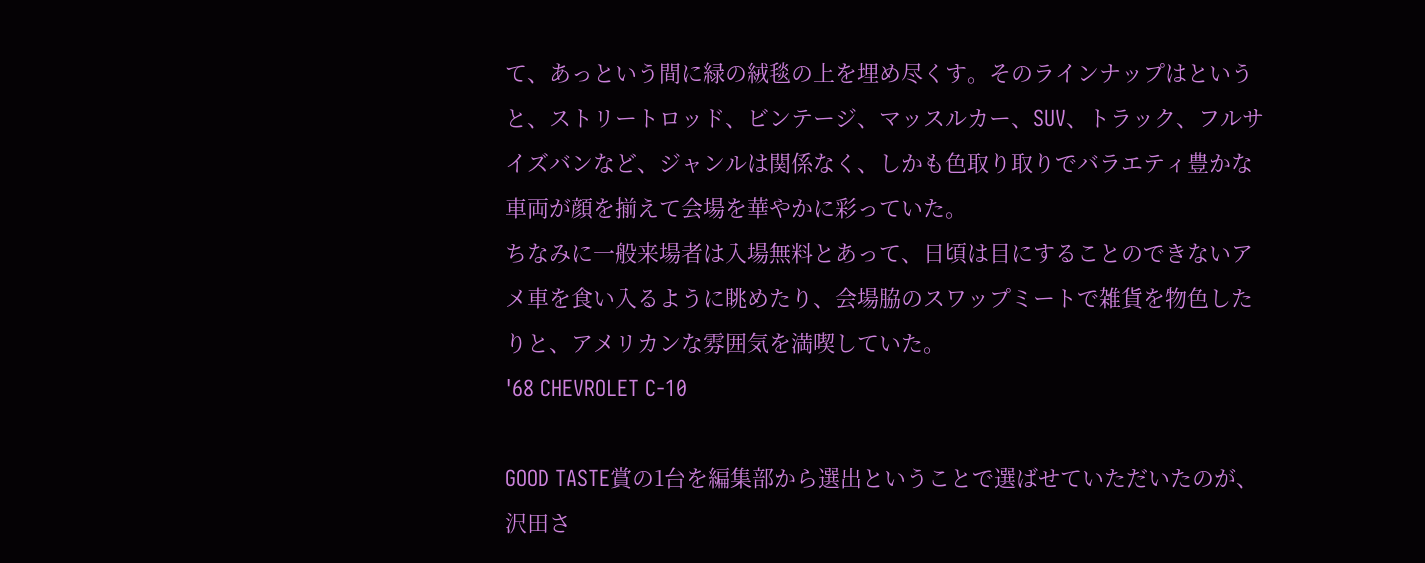て、あっという間に緑の絨毯の上を埋め尽くす。そのラインナップはというと、ストリートロッド、ビンテージ、マッスルカー、SUV、トラック、フルサイズバンなど、ジャンルは関係なく、しかも色取り取りでバラエティ豊かな車両が顔を揃えて会場を華やかに彩っていた。
ちなみに一般来場者は入場無料とあって、日頃は目にすることのできないアメ車を食い入るように眺めたり、会場脇のスワップミートで雑貨を物色したりと、アメリカンな雰囲気を満喫していた。
'68 CHEVROLET C-10

GOOD TASTE賞の1台を編集部から選出ということで選ばせていただいたのが、沢田さ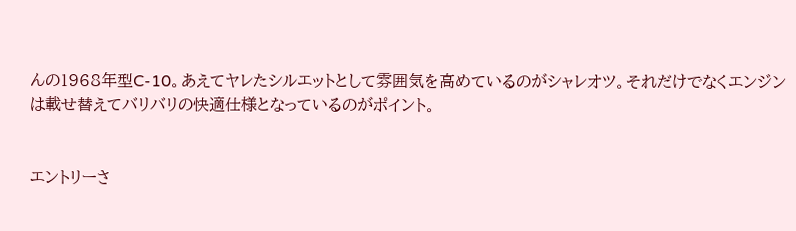んの1968年型C-10。あえてヤレたシルエットとして雰囲気を高めているのがシャレオツ。それだけでなくエンジンは載せ替えてバリバリの快適仕様となっているのがポイント。


エントリーさ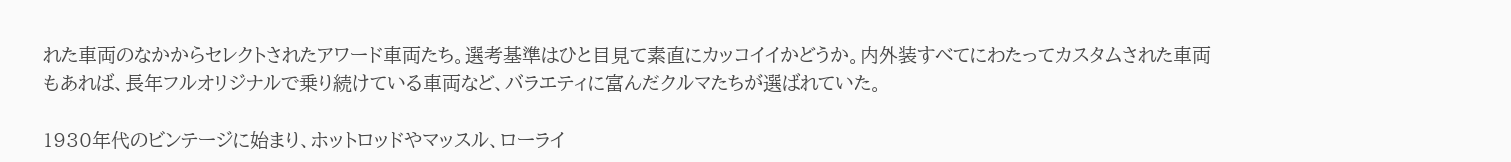れた車両のなかからセレクトされたアワード車両たち。選考基準はひと目見て素直にカッコイイかどうか。内外装すべてにわたってカスタムされた車両もあれば、長年フルオリジナルで乗り続けている車両など、バラエティに富んだクルマたちが選ばれていた。

1930年代のビンテージに始まり、ホットロッドやマッスル、ローライ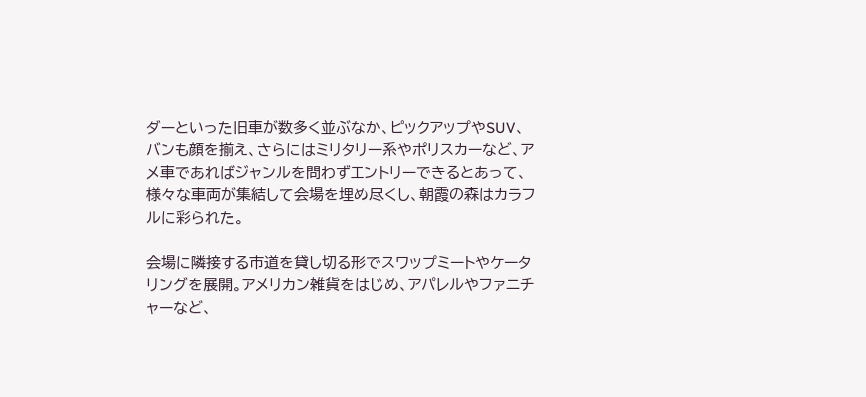ダーといった旧車が数多く並ぶなか、ピックアップやSUV、バンも顔を揃え、さらにはミリタリー系やポリスカーなど、アメ車であればジャンルを問わずエントリーできるとあって、様々な車両が集結して会場を埋め尽くし、朝霞の森はカラフルに彩られた。

会場に隣接する市道を貸し切る形でスワップミートやケータリングを展開。アメリカン雑貨をはじめ、アパレルやファニチャーなど、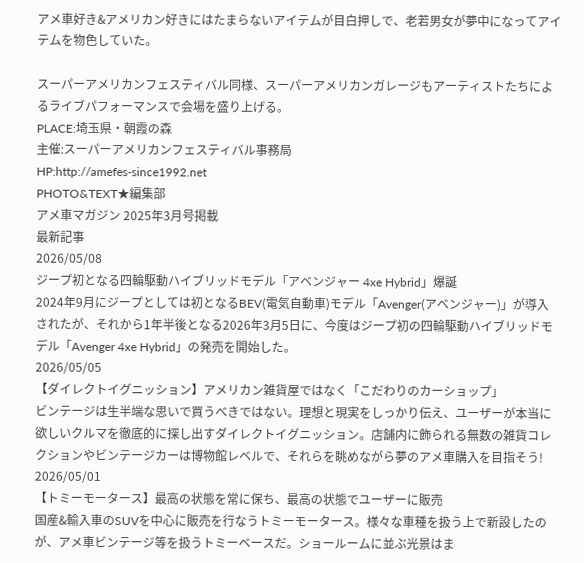アメ車好き&アメリカン好きにはたまらないアイテムが目白押しで、老若男女が夢中になってアイテムを物色していた。

スーパーアメリカンフェスティバル同様、スーパーアメリカンガレージもアーティストたちによるライブパフォーマンスで会場を盛り上げる。
PLACE:埼玉県・朝霞の森
主催:スーパーアメリカンフェスティバル事務局
HP:http://amefes-since1992.net
PHOTO&TEXT★編集部
アメ車マガジン 2025年3月号掲載
最新記事
2026/05/08
ジープ初となる四輪駆動ハイブリッドモデル「アベンジャー 4xe Hybrid」爆誕
2024年9月にジープとしては初となるBEV(電気自動車)モデル「Avenger(アベンジャー)」が導入されたが、それから1年半後となる2026年3月5日に、今度はジープ初の四輪駆動ハイブリッドモデル「Avenger 4xe Hybrid」の発売を開始した。
2026/05/05
【ダイレクトイグニッション】アメリカン雑貨屋ではなく「こだわりのカーショップ」
ビンテージは生半端な思いで買うべきではない。理想と現実をしっかり伝え、ユーザーが本当に欲しいクルマを徹底的に探し出すダイレクトイグニッション。店舗内に飾られる無数の雑貨コレクションやビンテージカーは博物館レベルで、それらを眺めながら夢のアメ車購入を目指そう!
2026/05/01
【トミーモータース】最高の状態を常に保ち、最高の状態でユーザーに販売
国産&輸入車のSUVを中心に販売を行なうトミーモータース。様々な車種を扱う上で新設したのが、アメ車ビンテージ等を扱うトミーベースだ。ショールームに並ぶ光景はま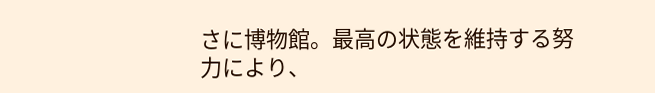さに博物館。最高の状態を維持する努力により、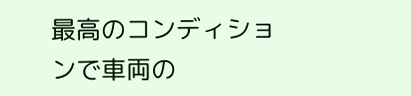最高のコンディションで車両の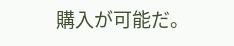購入が可能だ。